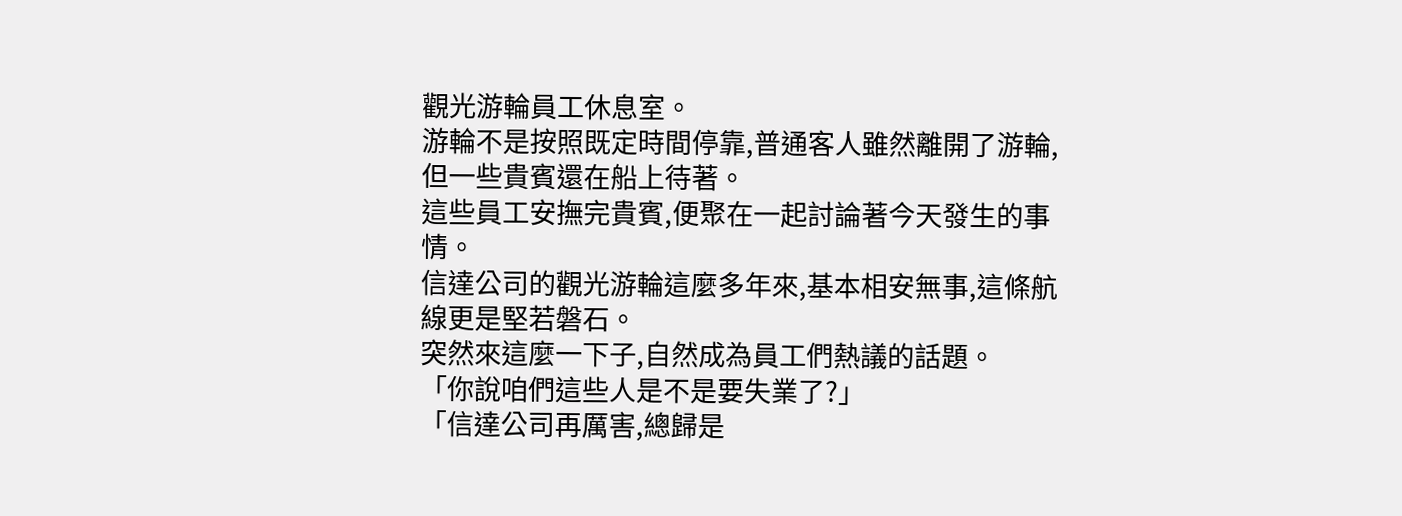觀光游輪員工休息室。
游輪不是按照既定時間停靠,普通客人雖然離開了游輪,但一些貴賓還在船上待著。
這些員工安撫完貴賓,便聚在一起討論著今天發生的事情。
信達公司的觀光游輪這麼多年來,基本相安無事,這條航線更是堅若磐石。
突然來這麼一下子,自然成為員工們熱議的話題。
「你說咱們這些人是不是要失業了?」
「信達公司再厲害,總歸是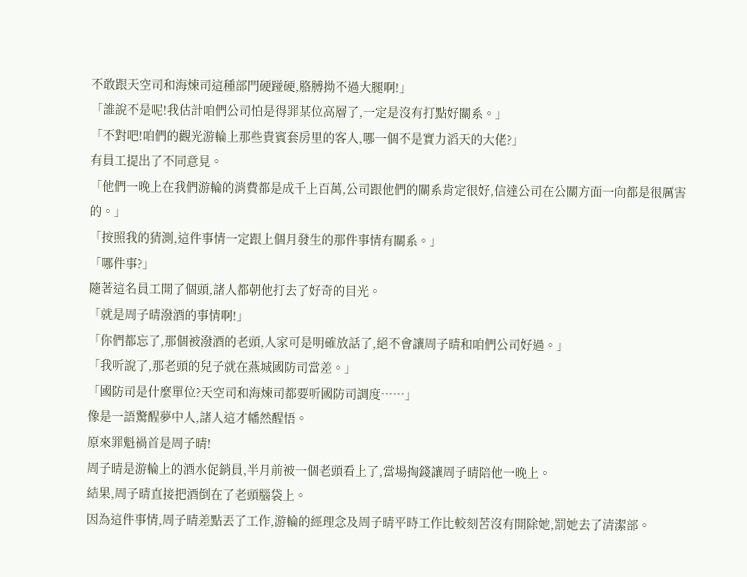不敢跟天空司和海煉司這種部門硬踫硬,胳膊拗不過大腿啊!」
「誰說不是呢!我估計咱們公司怕是得罪某位高層了,一定是沒有打點好關系。」
「不對吧!咱們的觀光游輪上那些貴賓套房里的客人,哪一個不是實力滔天的大佬?」
有員工提出了不同意見。
「他們一晚上在我們游輪的消費都是成千上百萬,公司跟他們的關系肯定很好,信達公司在公關方面一向都是很厲害的。」
「按照我的猜測,這件事情一定跟上個月發生的那件事情有關系。」
「哪件事?」
隨著這名員工開了個頭,諸人都朝他打去了好奇的目光。
「就是周子晴潑酒的事情啊!」
「你們都忘了,那個被潑酒的老頭,人家可是明確放話了,絕不會讓周子晴和咱們公司好過。」
「我听說了,那老頭的兒子就在燕城國防司當差。」
「國防司是什麼單位?天空司和海煉司都要听國防司調度……」
像是一語驚醒夢中人,諸人這才幡然醒悟。
原來罪魁禍首是周子晴!
周子晴是游輪上的酒水促銷員,半月前被一個老頭看上了,當場掏錢讓周子晴陪他一晚上。
結果,周子晴直接把酒倒在了老頭腦袋上。
因為這件事情,周子晴差點丟了工作,游輪的經理念及周子晴平時工作比較刻苦沒有開除她,罰她去了清潔部。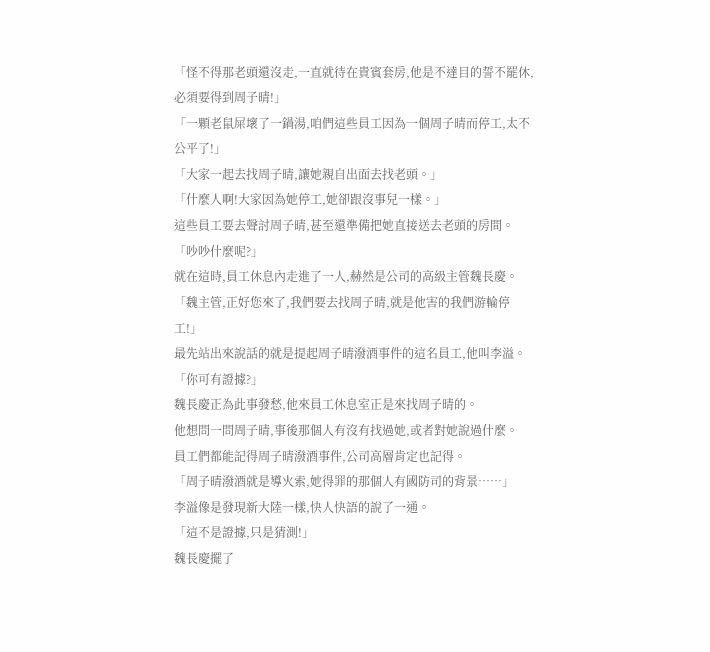「怪不得那老頭還沒走,一直就待在貴賓套房,他是不達目的誓不罷休,必須要得到周子晴!」
「一顆老鼠屎壞了一鍋湯,咱們這些員工因為一個周子晴而停工,太不公平了!」
「大家一起去找周子晴,讓她親自出面去找老頭。」
「什麼人啊!大家因為她停工,她卻跟沒事兒一樣。」
這些員工要去聲討周子晴,甚至還準備把她直接送去老頭的房間。
「吵吵什麼呢?」
就在這時,員工休息內走進了一人,赫然是公司的高級主管魏長慶。
「魏主管,正好您來了,我們要去找周子晴,就是他害的我們游輪停工!」
最先站出來說話的就是提起周子晴潑酒事件的這名員工,他叫李溢。
「你可有證據?」
魏長慶正為此事發愁,他來員工休息室正是來找周子晴的。
他想問一問周子晴,事後那個人有沒有找過她,或者對她說過什麼。
員工們都能記得周子晴潑酒事件,公司高層肯定也記得。
「周子晴潑酒就是導火索,她得罪的那個人有國防司的背景……」
李溢像是發現新大陸一樣,快人快語的說了一通。
「這不是證據,只是猜測!」
魏長慶擺了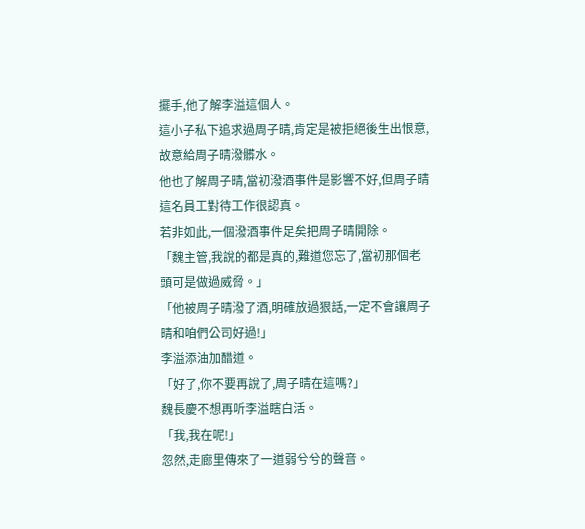擺手,他了解李溢這個人。
這小子私下追求過周子晴,肯定是被拒絕後生出恨意,故意給周子晴潑髒水。
他也了解周子晴,當初潑酒事件是影響不好,但周子晴這名員工對待工作很認真。
若非如此,一個潑酒事件足矣把周子晴開除。
「魏主管,我說的都是真的,難道您忘了,當初那個老頭可是做過威脅。」
「他被周子晴潑了酒,明確放過狠話,一定不會讓周子晴和咱們公司好過!」
李溢添油加醋道。
「好了,你不要再說了,周子晴在這嗎?」
魏長慶不想再听李溢瞎白活。
「我,我在呢!」
忽然,走廊里傳來了一道弱兮兮的聲音。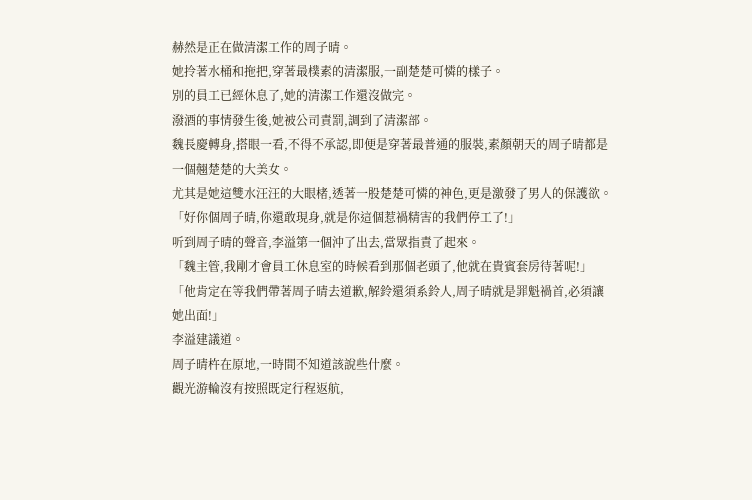赫然是正在做清潔工作的周子晴。
她拎著水桶和拖把,穿著最樸素的清潔服,一副楚楚可憐的樣子。
別的員工已經休息了,她的清潔工作還沒做完。
潑酒的事情發生後,她被公司責罰,調到了清潔部。
魏長慶轉身,搭眼一看,不得不承認,即便是穿著最普通的服裝,素顏朝天的周子晴都是一個翹楚楚的大美女。
尤其是她這雙水汪汪的大眼楮,透著一股楚楚可憐的神色,更是激發了男人的保護欲。
「好你個周子晴,你還敢現身,就是你這個惹禍精害的我們停工了!」
听到周子晴的聲音,李溢第一個沖了出去,當眾指責了起來。
「魏主管,我剛才會員工休息室的時候看到那個老頭了,他就在貴賓套房待著呢!」
「他肯定在等我們帶著周子晴去道歉,解鈴還須系鈴人,周子晴就是罪魁禍首,必須讓她出面!」
李溢建議道。
周子晴杵在原地,一時間不知道該說些什麼。
觀光游輪沒有按照既定行程返航,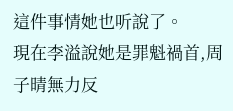這件事情她也听說了。
現在李溢說她是罪魁禍首,周子晴無力反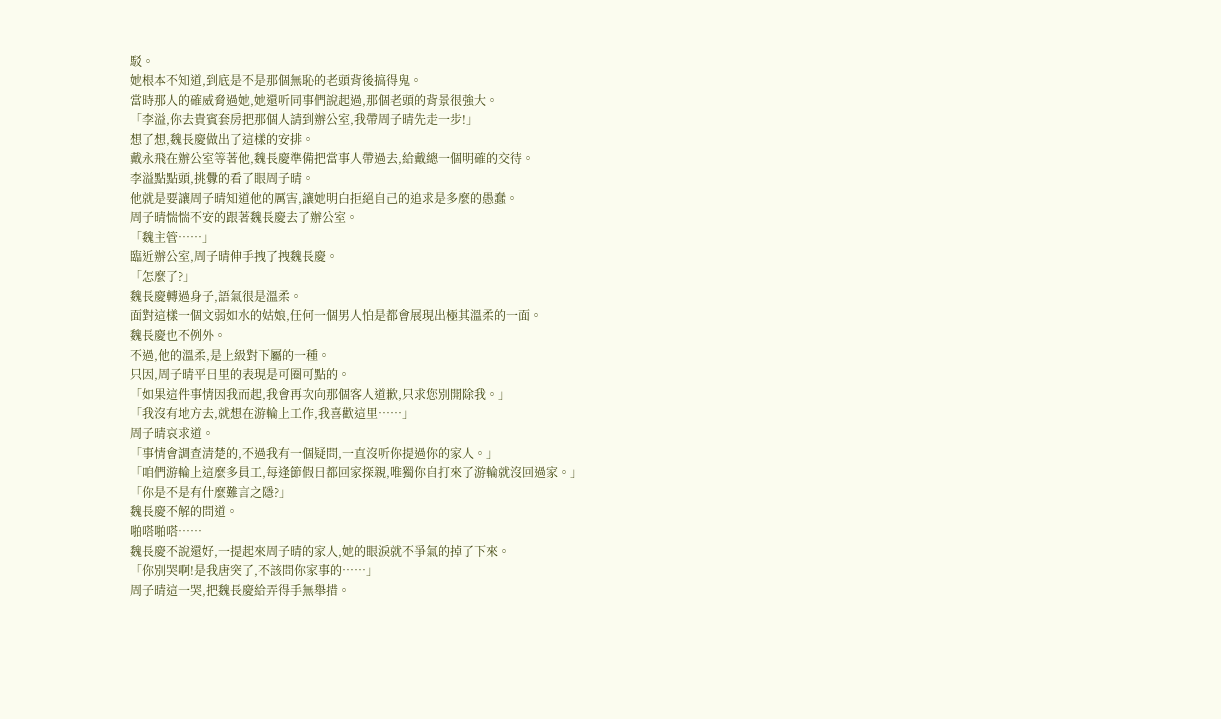駁。
她根本不知道,到底是不是那個無恥的老頭背後搞得鬼。
當時那人的確威脅過她,她還听同事們說起過,那個老頭的背景很強大。
「李溢,你去貴賓套房把那個人請到辦公室,我帶周子晴先走一步!」
想了想,魏長慶做出了這樣的安排。
戴永飛在辦公室等著他,魏長慶準備把當事人帶過去,給戴總一個明確的交待。
李溢點點頭,挑釁的看了眼周子晴。
他就是要讓周子晴知道他的厲害,讓她明白拒絕自己的追求是多麼的愚蠢。
周子晴惴惴不安的跟著魏長慶去了辦公室。
「魏主管……」
臨近辦公室,周子晴伸手拽了拽魏長慶。
「怎麼了?」
魏長慶轉過身子,語氣很是溫柔。
面對這樣一個文弱如水的姑娘,任何一個男人怕是都會展現出極其溫柔的一面。
魏長慶也不例外。
不過,他的溫柔,是上級對下屬的一種。
只因,周子晴平日里的表現是可圈可點的。
「如果這件事情因我而起,我會再次向那個客人道歉,只求您別開除我。」
「我沒有地方去,就想在游輪上工作,我喜歡這里……」
周子晴哀求道。
「事情會調查清楚的,不過我有一個疑問,一直沒听你提過你的家人。」
「咱們游輪上這麼多員工,每逢節假日都回家探親,唯獨你自打來了游輪就沒回過家。」
「你是不是有什麼難言之隱?」
魏長慶不解的問道。
啪嗒啪嗒……
魏長慶不說還好,一提起來周子晴的家人,她的眼淚就不爭氣的掉了下來。
「你別哭啊!是我唐突了,不該問你家事的……」
周子晴這一哭,把魏長慶給弄得手無舉措。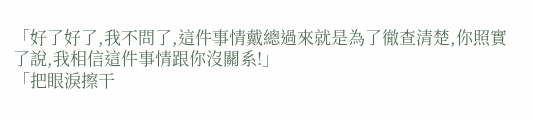「好了好了,我不問了,這件事情戴總過來就是為了徹查清楚,你照實了說,我相信這件事情跟你沒關系!」
「把眼淚擦干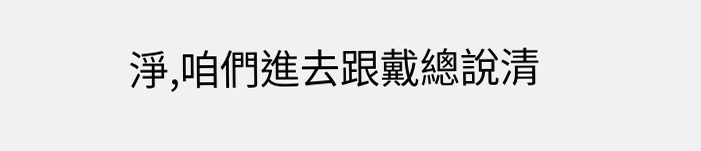淨,咱們進去跟戴總說清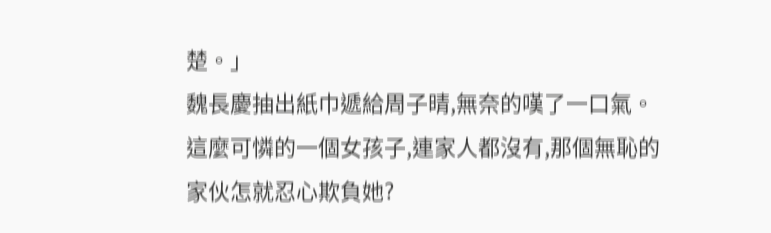楚。」
魏長慶抽出紙巾遞給周子晴,無奈的嘆了一口氣。
這麼可憐的一個女孩子,連家人都沒有,那個無恥的家伙怎就忍心欺負她?